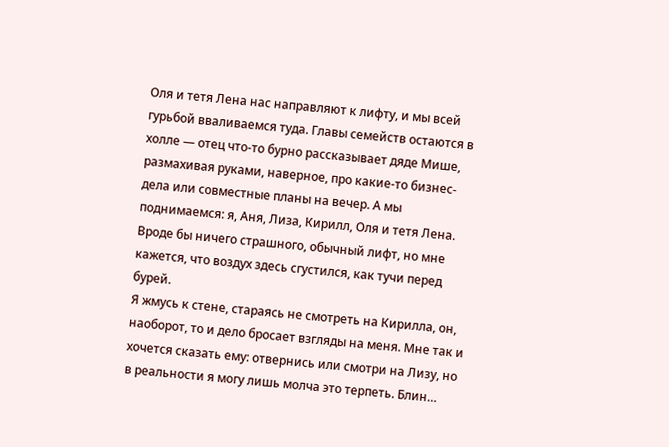Оля и тетя Лена нас направляют к лифту, и мы всей гурьбой вваливаемся туда. Главы семейств остаются в холле — отец что-то бурно рассказывает дяде Мише, размахивая руками, наверное, про какие-то бизнес-дела или совместные планы на вечер. А мы поднимаемся: я, Аня, Лиза, Кирилл, Оля и тетя Лена. Вроде бы ничего страшного, обычный лифт, но мне кажется, что воздух здесь сгустился, как тучи перед бурей.
Я жмусь к стене, стараясь не смотреть на Кирилла, он, наоборот, то и дело бросает взгляды на меня. Мне так и хочется сказать ему: отвернись или смотри на Лизу, но в реальности я могу лишь молча это терпеть. Блин…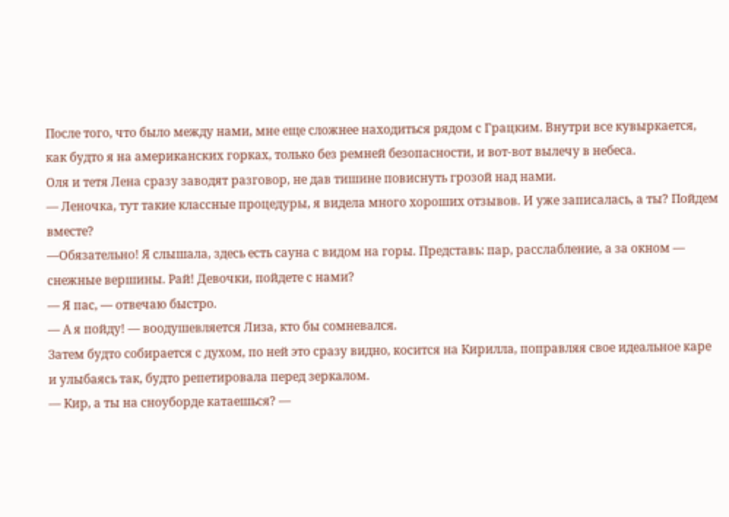После того, что было между нами, мне еще сложнее находиться рядом с Грацким. Внутри все кувыркается, как будто я на американских горках, только без ремней безопасности, и вот-вот вылечу в небеса.
Оля и тетя Лена сразу заводят разговор, не дав тишине повиснуть грозой над нами.
— Леночка, тут такие классные процедуры, я видела много хороших отзывов. И уже записалась, а ты? Пойдем вместе?
—Обязательно! Я слышала, здесь есть сауна с видом на горы. Представь: пар, расслабление, а за окном — снежные вершины. Рай! Девочки, пойдете с нами?
— Я пас, — отвечаю быстро.
— А я пойду! — воодушевляется Лиза, кто бы сомневался.
Затем будто собирается с духом, по ней это сразу видно, косится на Кирилла, поправляя свое идеальное каре и улыбаясь так, будто репетировала перед зеркалом.
— Кир, а ты на сноуборде катаешься? —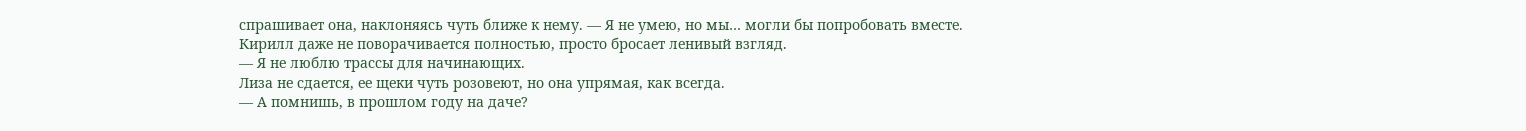спрашивает она, наклоняясь чуть ближе к нему. — Я не умею, но мы… могли бы попробовать вместе.
Кирилл даже не поворачивается полностью, просто бросает ленивый взгляд.
— Я не люблю трассы для начинающих.
Лиза не сдается, ее щеки чуть розовеют, но она упрямая, как всегда.
— А помнишь, в прошлом году на даче?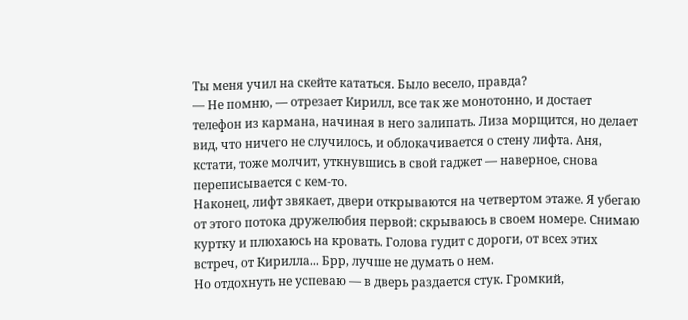Ты меня учил на скейте кататься. Было весело, правда?
— Не помню, — отрезает Кирилл, все так же монотонно, и достает телефон из кармана, начиная в него залипать. Лиза морщится, но делает вид, что ничего не случилось, и облокачивается о стену лифта. Аня, кстати, тоже молчит, уткнувшись в свой гаджет — наверное, снова переписывается с кем-то.
Наконец, лифт звякает, двери открываются на четвертом этаже. Я убегаю от этого потока дружелюбия первой: скрываюсь в своем номере. Снимаю куртку и плюхаюсь на кровать. Голова гудит с дороги, от всех этих встреч, от Кирилла... Брр, лучше не думать о нем.
Но отдохнуть не успеваю — в дверь раздается стук. Громкий,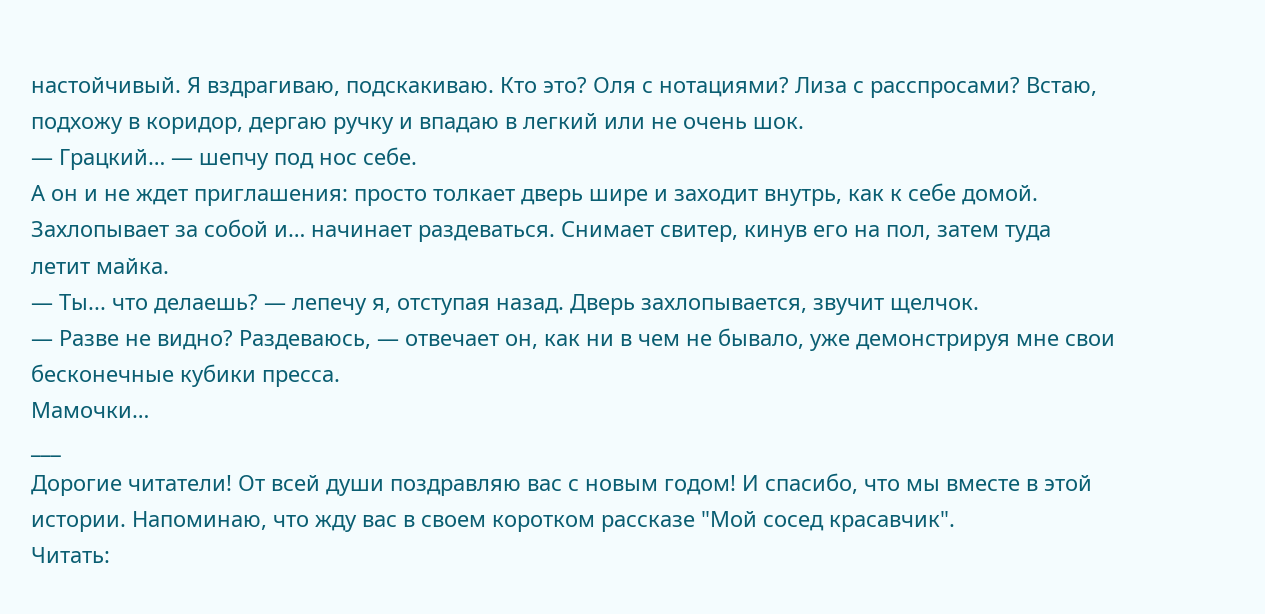настойчивый. Я вздрагиваю, подскакиваю. Кто это? Оля с нотациями? Лиза с расспросами? Встаю, подхожу в коридор, дергаю ручку и впадаю в легкий или не очень шок.
— Грацкий… — шепчу под нос себе.
А он и не ждет приглашения: просто толкает дверь шире и заходит внутрь, как к себе домой. Захлопывает за собой и… начинает раздеваться. Снимает свитер, кинув его на пол, затем туда летит майка.
— Ты... что делаешь? — лепечу я, отступая назад. Дверь захлопывается, звучит щелчок.
— Разве не видно? Раздеваюсь, — отвечает он, как ни в чем не бывало, уже демонстрируя мне свои бесконечные кубики пресса.
Мамочки…
___
Дорогие читатели! От всей души поздравляю вас с новым годом! И спасибо, что мы вместе в этой истории. Напоминаю, что жду вас в своем коротком рассказе "Мой сосед красавчик".
Читать: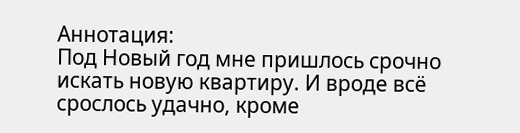Аннотация:
Под Новый год мне пришлось срочно искать новую квартиру. И вроде всё срослось удачно, кроме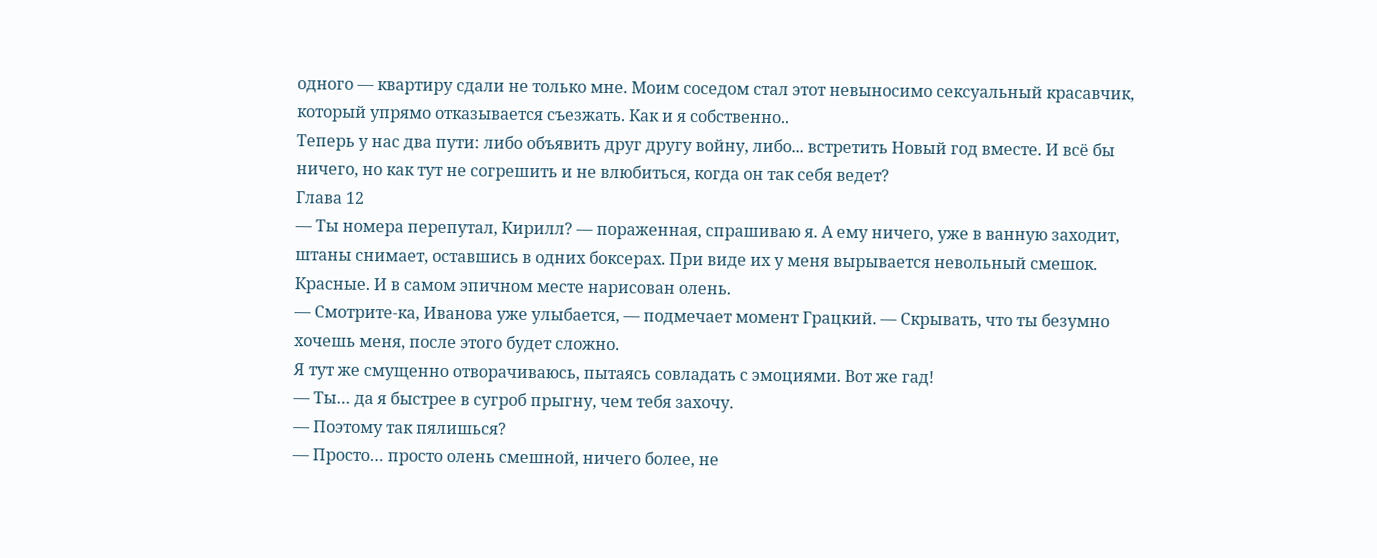одного — квартиру сдали не только мне. Моим соседом стал этот невыносимо сексуальный красавчик, который упрямо отказывается съезжать. Как и я собственно..
Теперь у нас два пути: либо объявить друг другу войну, либо... встретить Новый год вместе. И всё бы ничего, но как тут не согрешить и не влюбиться, когда он так себя ведет?
Глава 12
— Ты номера перепутал, Кирилл? — пораженная, спрашиваю я. А ему ничего, уже в ванную заходит, штаны снимает, оставшись в одних боксерах. При виде их у меня вырывается невольный смешок. Красные. И в самом эпичном месте нарисован олень.
— Смотрите-ка, Иванова уже улыбается, — подмечает момент Грацкий. — Скрывать, что ты безумно хочешь меня, после этого будет сложно.
Я тут же смущенно отворачиваюсь, пытаясь совладать с эмоциями. Вот же гад!
— Ты… да я быстрее в сугроб прыгну, чем тебя захочу.
— Поэтому так пялишься?
— Просто… просто олень смешной, ничего более, не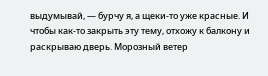выдумывай, — бурчу я, а щеки-то уже красные. И чтобы как-то закрыть эту тему, отхожу к балкону и раскрываю дверь. Морозный ветер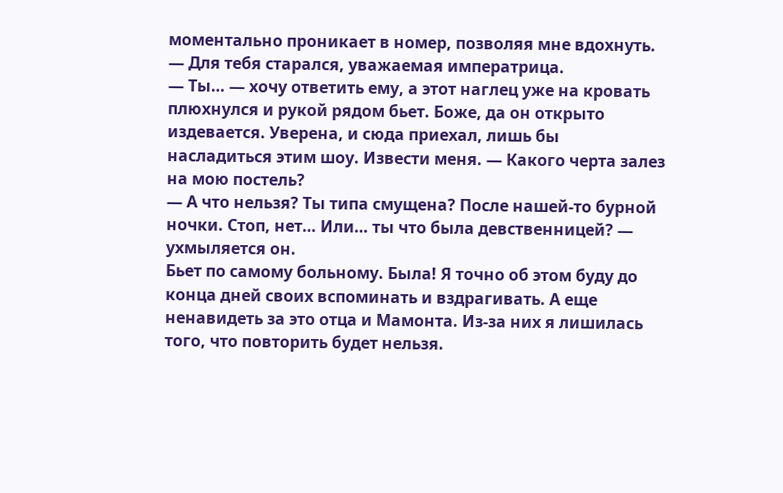моментально проникает в номер, позволяя мне вдохнуть.
— Для тебя старался, уважаемая императрица.
— Ты… — хочу ответить ему, а этот наглец уже на кровать плюхнулся и рукой рядом бьет. Боже, да он открыто издевается. Уверена, и сюда приехал, лишь бы насладиться этим шоу. Извести меня. — Какого черта залез на мою постель?
— А что нельзя? Ты типа смущена? После нашей-то бурной ночки. Стоп, нет… Или… ты что была девственницей? — ухмыляется он.
Бьет по самому больному. Была! Я точно об этом буду до конца дней своих вспоминать и вздрагивать. А еще ненавидеть за это отца и Мамонта. Из-за них я лишилась того, что повторить будет нельзя.